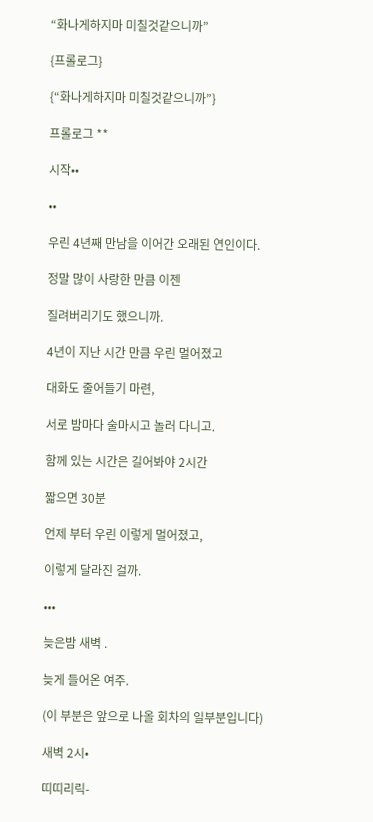“화나게하지마 미칠것같으니까”

{프롤로그}

{“화나게하지마 미칠것같으니까”}

프롤로그 **

시작••

••

우린 4년째 만남을 이어간 오래된 연인이다.

정말 많이 사랑한 만큼 이젠

질려버리기도 했으니까.

4년이 지난 시간 만큼 우린 멀어졌고

대화도 줄어들기 마련,

서로 밤마다 술마시고 놀러 다니고.

함께 있는 시간은 길어봐야 2시간

짧으면 30분

언제 부터 우린 이렇게 멀어졌고,

이렇게 달라진 걸까.

•••

늦은밤 새벽 .

늦게 들어온 여주.

(이 부분은 앞으로 나올 회차의 일부분입니다)

새벽 2시•

띠띠리릭-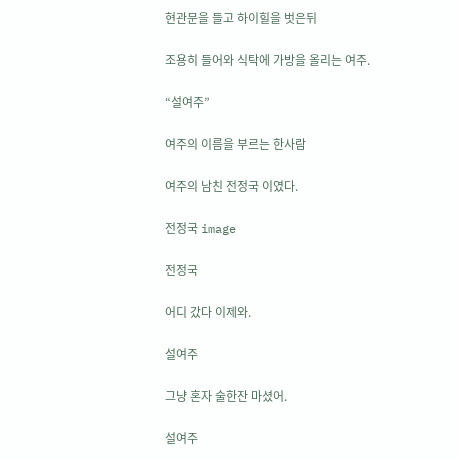현관문을 들고 하이힐을 벗은뒤

조용히 들어와 식탁에 가방을 올리는 여주.

“설여주”

여주의 이름을 부르는 한사람

여주의 남친 전정국 이였다.

전정국 image

전정국

어디 갔다 이제와.

설여주

그냥 혼자 술한잔 마셨어.

설여주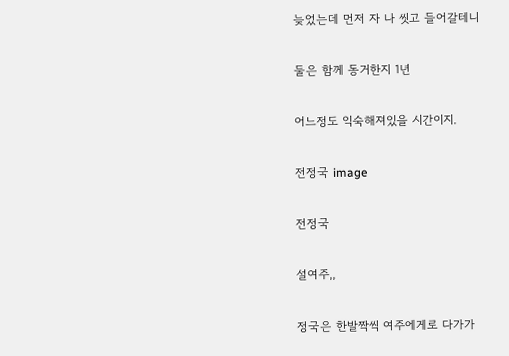늦었는데 먼저 자 나 씻고 들어갈테니

둘은 함께 동거한지 1년

어느정도 익숙해져있을 시간이지.

전정국 image

전정국

설여주,,

정국은 한발짝씩 여주에게로 다가가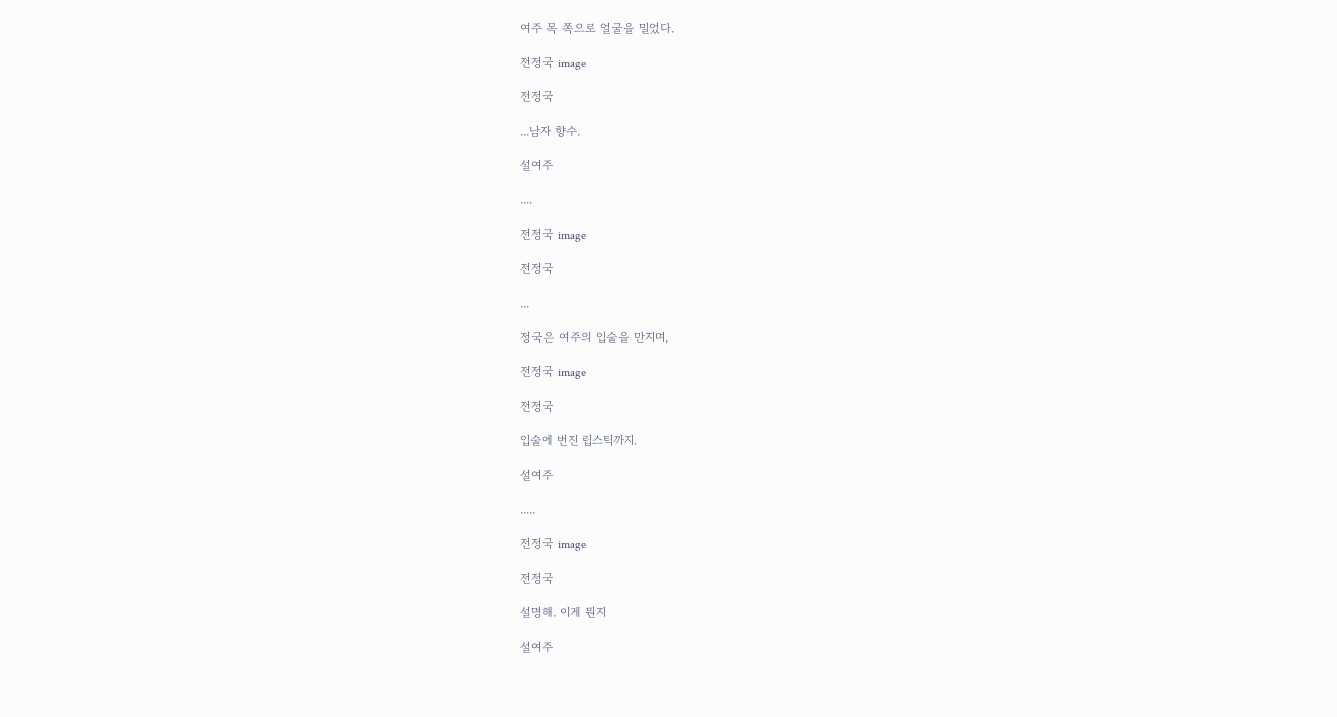여주 목 쪽으로 얼굴을 밀었다.

전정국 image

전정국

...남자 향수.

설여주

....

전정국 image

전정국

...

정국은 여주의 입술을 만지며,

전정국 image

전정국

입술에 번진 립스틱까지.

설여주

.....

전정국 image

전정국

설명해. 이게 뭔지

설여주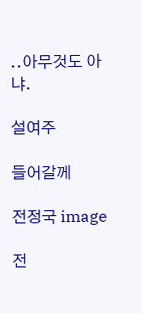..아무것도 아냐.

설여주

들어갈께

전정국 image

전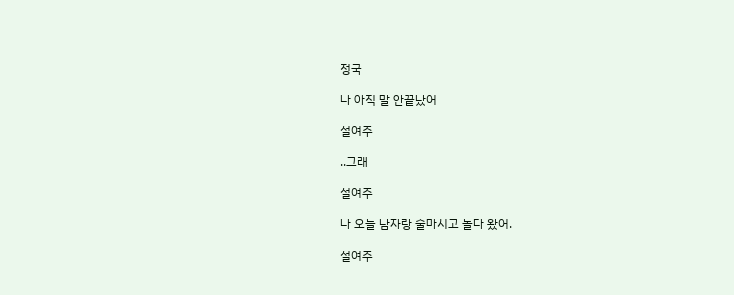정국

나 아직 말 안끝났어

설여주

..그래

설여주

나 오늘 남자랑 술마시고 놀다 왔어.

설여주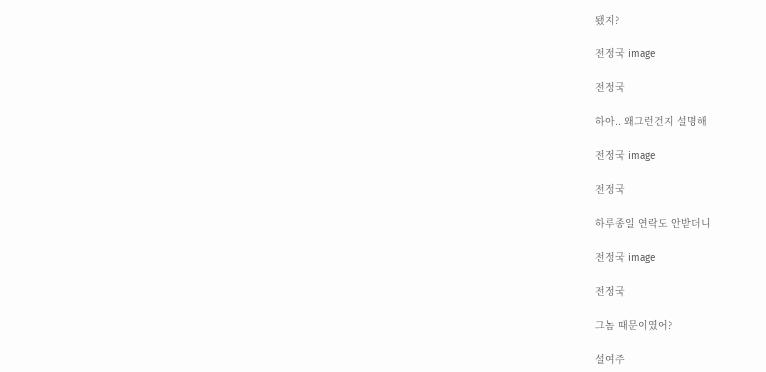됐지?

전정국 image

전정국

하아.. 왜그런건지 설명해

전정국 image

전정국

하루종일 연락도 안받더니

전정국 image

전정국

그놈 때문이였어?

설여주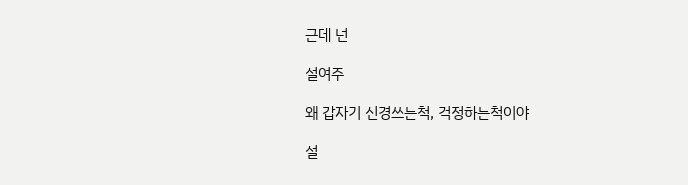근데 넌

설여주

왜 갑자기 신경쓰는척, 걱정하는척이야

설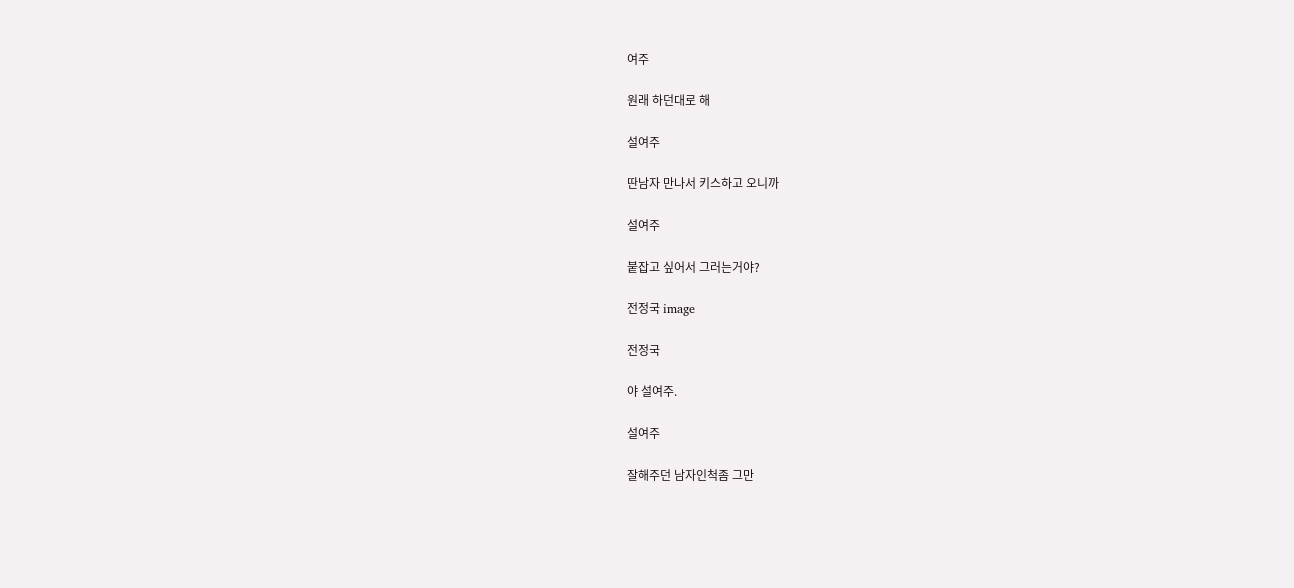여주

원래 하던대로 해

설여주

딴남자 만나서 키스하고 오니까

설여주

붙잡고 싶어서 그러는거야?

전정국 image

전정국

야 설여주.

설여주

잘해주던 남자인척좀 그만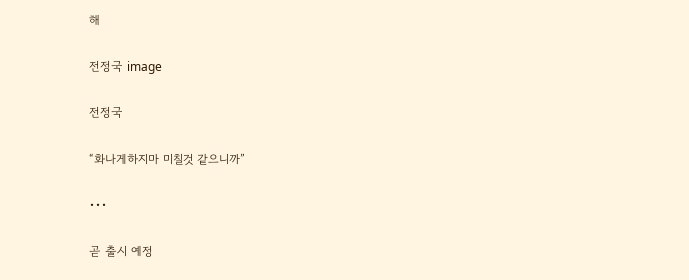해

전정국 image

전정국

“화나게하지마 미칠것 같으니까”

•••

곧 출시 예정